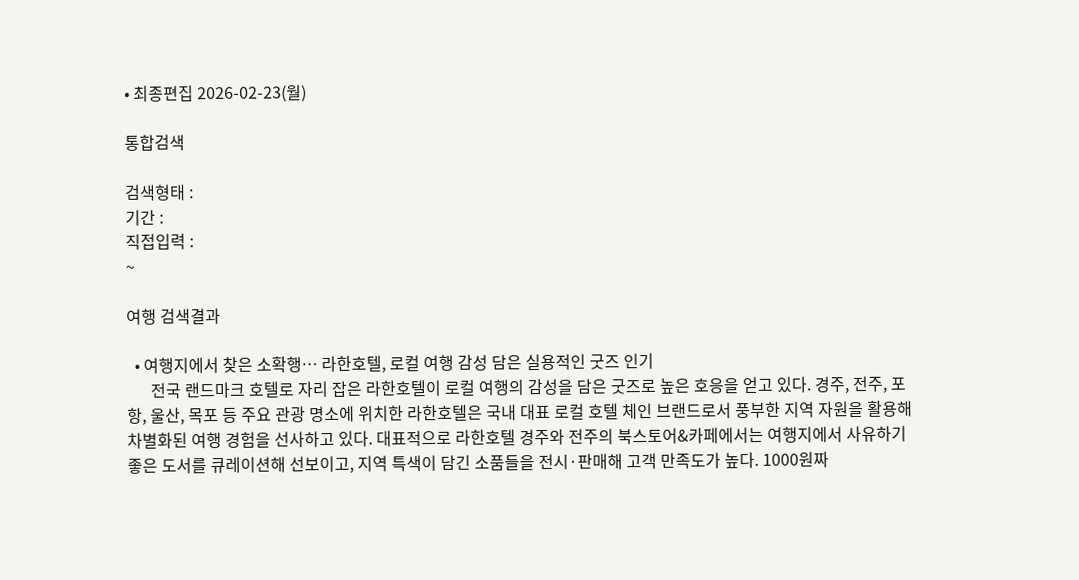• 최종편집 2026-02-23(월)

통합검색

검색형태 :
기간 :
직접입력 :
~

여행 검색결과

  • 여행지에서 찾은 소확행… 라한호텔, 로컬 여행 감성 담은 실용적인 굿즈 인기
      전국 랜드마크 호텔로 자리 잡은 라한호텔이 로컬 여행의 감성을 담은 굿즈로 높은 호응을 얻고 있다. 경주, 전주, 포항, 울산, 목포 등 주요 관광 명소에 위치한 라한호텔은 국내 대표 로컬 호텔 체인 브랜드로서 풍부한 지역 자원을 활용해 차별화된 여행 경험을 선사하고 있다. 대표적으로 라한호텔 경주와 전주의 북스토어&카페에서는 여행지에서 사유하기 좋은 도서를 큐레이션해 선보이고, 지역 특색이 담긴 소품들을 전시·판매해 고객 만족도가 높다. 1000원짜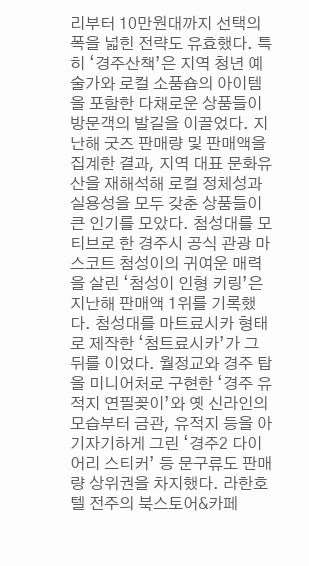리부터 10만원대까지 선택의 폭을 넓힌 전략도 유효했다. 특히 ‘경주산책’은 지역 청년 예술가와 로컬 소품숍의 아이템을 포함한 다채로운 상품들이 방문객의 발길을 이끌었다. 지난해 굿즈 판매량 및 판매액을 집계한 결과, 지역 대표 문화유산을 재해석해 로컬 정체성과 실용성을 모두 갖춘 상품들이 큰 인기를 모았다. 첨성대를 모티브로 한 경주시 공식 관광 마스코트 첨성이의 귀여운 매력을 살린 ‘첨성이 인형 키링’은 지난해 판매액 1위를 기록했다. 첨성대를 마트료시카 형태로 제작한 ‘첨트료시카’가 그 뒤를 이었다. 월정교와 경주 탑을 미니어처로 구현한 ‘경주 유적지 연필꽂이’와 옛 신라인의 모습부터 금관, 유적지 등을 아기자기하게 그린 ‘경주2 다이어리 스티커’ 등 문구류도 판매량 상위권을 차지했다. 라한호텔 전주의 북스토어&카페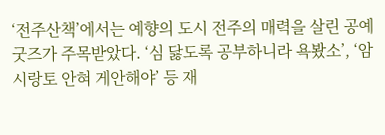‘전주산책’에서는 예향의 도시 전주의 매력을 살린 공예 굿즈가 주목받았다. ‘심 닳도록 공부하니라 욕봤소’, ‘암시랑토 안혀 게안해야’ 등 재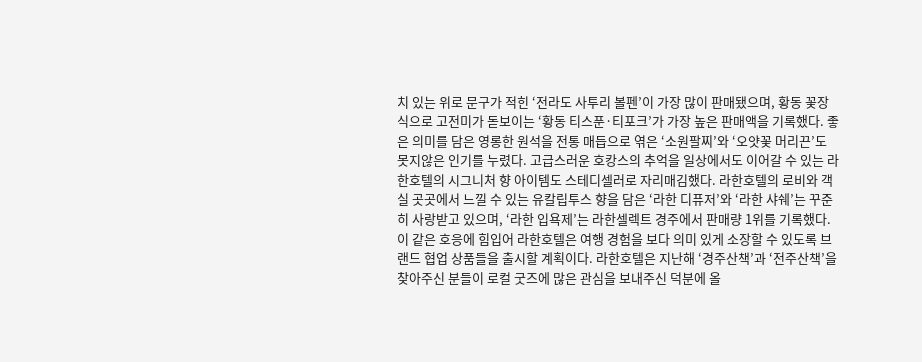치 있는 위로 문구가 적힌 ‘전라도 사투리 볼펜’이 가장 많이 판매됐으며, 황동 꽃장식으로 고전미가 돋보이는 ‘황동 티스푼·티포크’가 가장 높은 판매액을 기록했다. 좋은 의미를 담은 영롱한 원석을 전통 매듭으로 엮은 ‘소원팔찌’와 ‘오얏꽃 머리끈’도 못지않은 인기를 누렸다. 고급스러운 호캉스의 추억을 일상에서도 이어갈 수 있는 라한호텔의 시그니처 향 아이템도 스테디셀러로 자리매김했다. 라한호텔의 로비와 객실 곳곳에서 느낄 수 있는 유칼립투스 향을 담은 ‘라한 디퓨저’와 ‘라한 샤쉐’는 꾸준히 사랑받고 있으며, ‘라한 입욕제’는 라한셀렉트 경주에서 판매량 1위를 기록했다. 이 같은 호응에 힘입어 라한호텔은 여행 경험을 보다 의미 있게 소장할 수 있도록 브랜드 협업 상품들을 출시할 계획이다. 라한호텔은 지난해 ‘경주산책’과 ‘전주산책’을 찾아주신 분들이 로컬 굿즈에 많은 관심을 보내주신 덕분에 올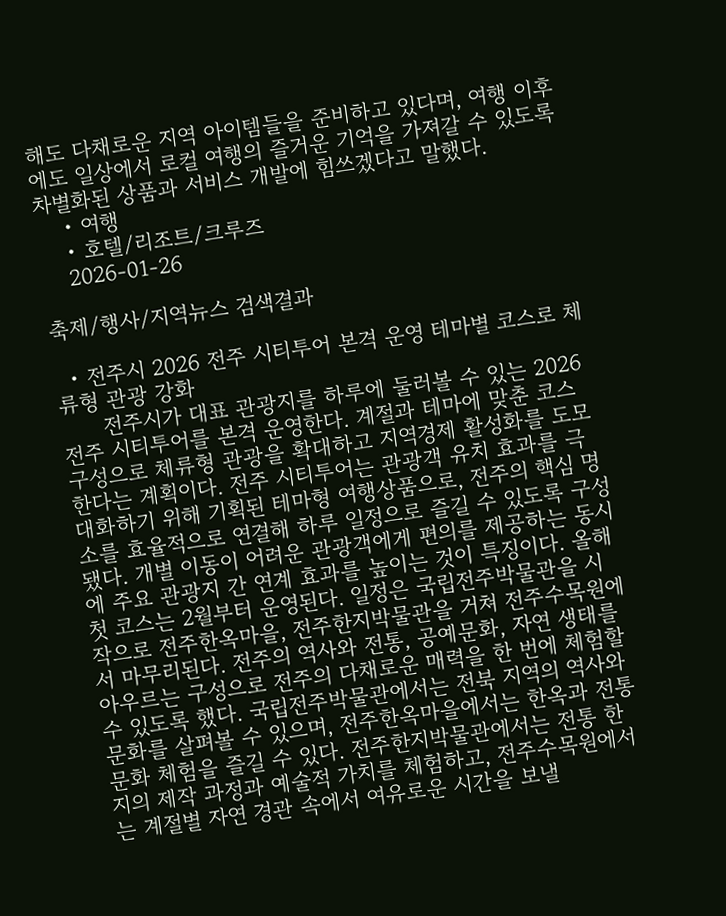해도 다채로운 지역 아이템들을 준비하고 있다며, 여행 이후에도 일상에서 로컬 여행의 즐거운 기억을 가져갈 수 있도록 차별화된 상품과 서비스 개발에 힘쓰겠다고 말했다.
    • 여행
    • 호텔/리조트/크루즈
    2026-01-26

축제/행사/지역뉴스 검색결과

  • 전주시 2026 전주 시티투어 본격 운영 테마별 코스로 체류형 관광 강화
      전주시가 대표 관광지를 하루에 둘러볼 수 있는 2026 전주 시티투어를 본격 운영한다. 계절과 테마에 맞춘 코스 구성으로 체류형 관광을 확대하고 지역경제 활성화를 도모한다는 계획이다. 전주 시티투어는 관광객 유치 효과를 극대화하기 위해 기획된 테마형 여행상품으로, 전주의 핵심 명소를 효율적으로 연결해 하루 일정으로 즐길 수 있도록 구성됐다. 개별 이동이 어려운 관광객에게 편의를 제공하는 동시에 주요 관광지 간 연계 효과를 높이는 것이 특징이다. 올해 첫 코스는 2월부터 운영된다. 일정은 국립전주박물관을 시작으로 전주한옥마을, 전주한지박물관을 거쳐 전주수목원에서 마무리된다. 전주의 역사와 전통, 공예문화, 자연 생태를 아우르는 구성으로 전주의 다채로운 매력을 한 번에 체험할 수 있도록 했다. 국립전주박물관에서는 전북 지역의 역사와 문화를 살펴볼 수 있으며, 전주한옥마을에서는 한옥과 전통문화 체험을 즐길 수 있다. 전주한지박물관에서는 전통 한지의 제작 과정과 예술적 가치를 체험하고, 전주수목원에서는 계절별 자연 경관 속에서 여유로운 시간을 보낼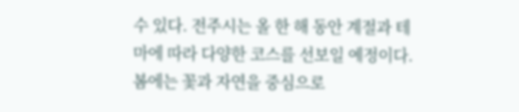수 있다. 전주시는 올 한 해 동안 계절과 테마에 따라 다양한 코스를 선보일 예정이다. 봄에는 꽃과 자연을 중심으로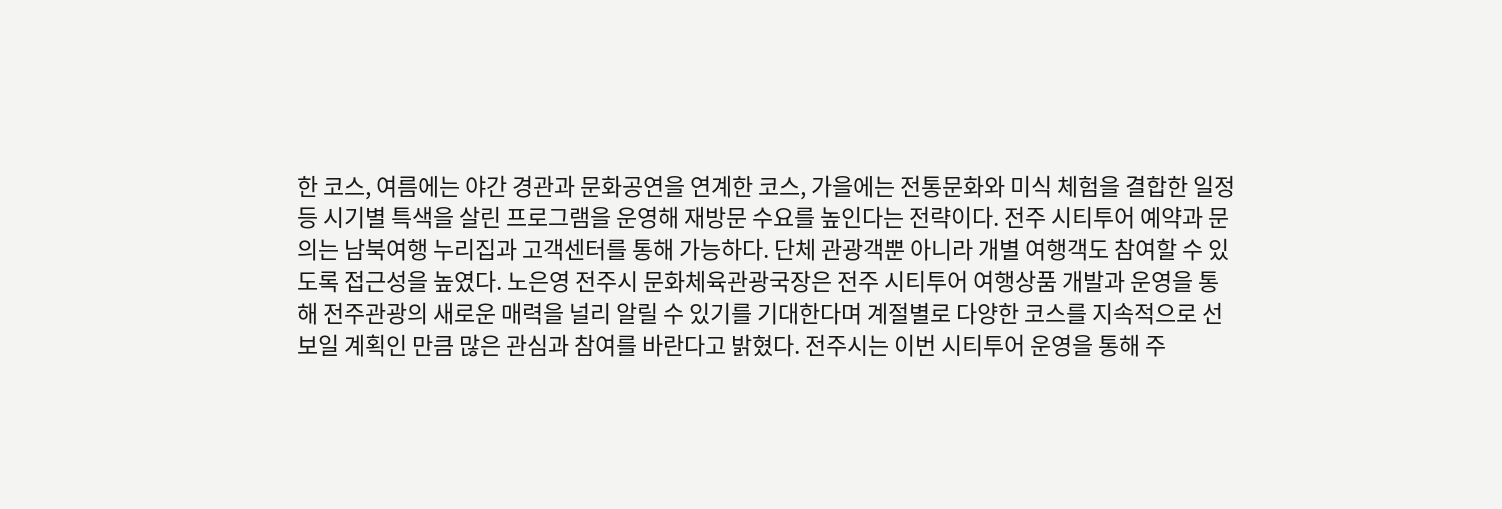한 코스, 여름에는 야간 경관과 문화공연을 연계한 코스, 가을에는 전통문화와 미식 체험을 결합한 일정 등 시기별 특색을 살린 프로그램을 운영해 재방문 수요를 높인다는 전략이다. 전주 시티투어 예약과 문의는 남북여행 누리집과 고객센터를 통해 가능하다. 단체 관광객뿐 아니라 개별 여행객도 참여할 수 있도록 접근성을 높였다. 노은영 전주시 문화체육관광국장은 전주 시티투어 여행상품 개발과 운영을 통해 전주관광의 새로운 매력을 널리 알릴 수 있기를 기대한다며 계절별로 다양한 코스를 지속적으로 선보일 계획인 만큼 많은 관심과 참여를 바란다고 밝혔다. 전주시는 이번 시티투어 운영을 통해 주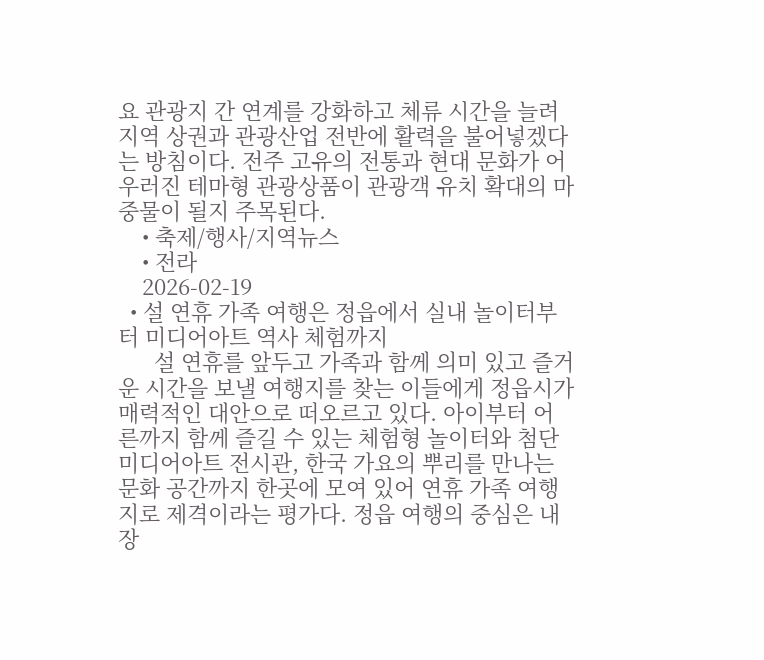요 관광지 간 연계를 강화하고 체류 시간을 늘려 지역 상권과 관광산업 전반에 활력을 불어넣겠다는 방침이다. 전주 고유의 전통과 현대 문화가 어우러진 테마형 관광상품이 관광객 유치 확대의 마중물이 될지 주목된다.
    • 축제/행사/지역뉴스
    • 전라
    2026-02-19
  • 설 연휴 가족 여행은 정읍에서 실내 놀이터부터 미디어아트 역사 체험까지
      설 연휴를 앞두고 가족과 함께 의미 있고 즐거운 시간을 보낼 여행지를 찾는 이들에게 정읍시가 매력적인 대안으로 떠오르고 있다. 아이부터 어른까지 함께 즐길 수 있는 체험형 놀이터와 첨단 미디어아트 전시관, 한국 가요의 뿌리를 만나는 문화 공간까지 한곳에 모여 있어 연휴 가족 여행지로 제격이라는 평가다. 정읍 여행의 중심은 내장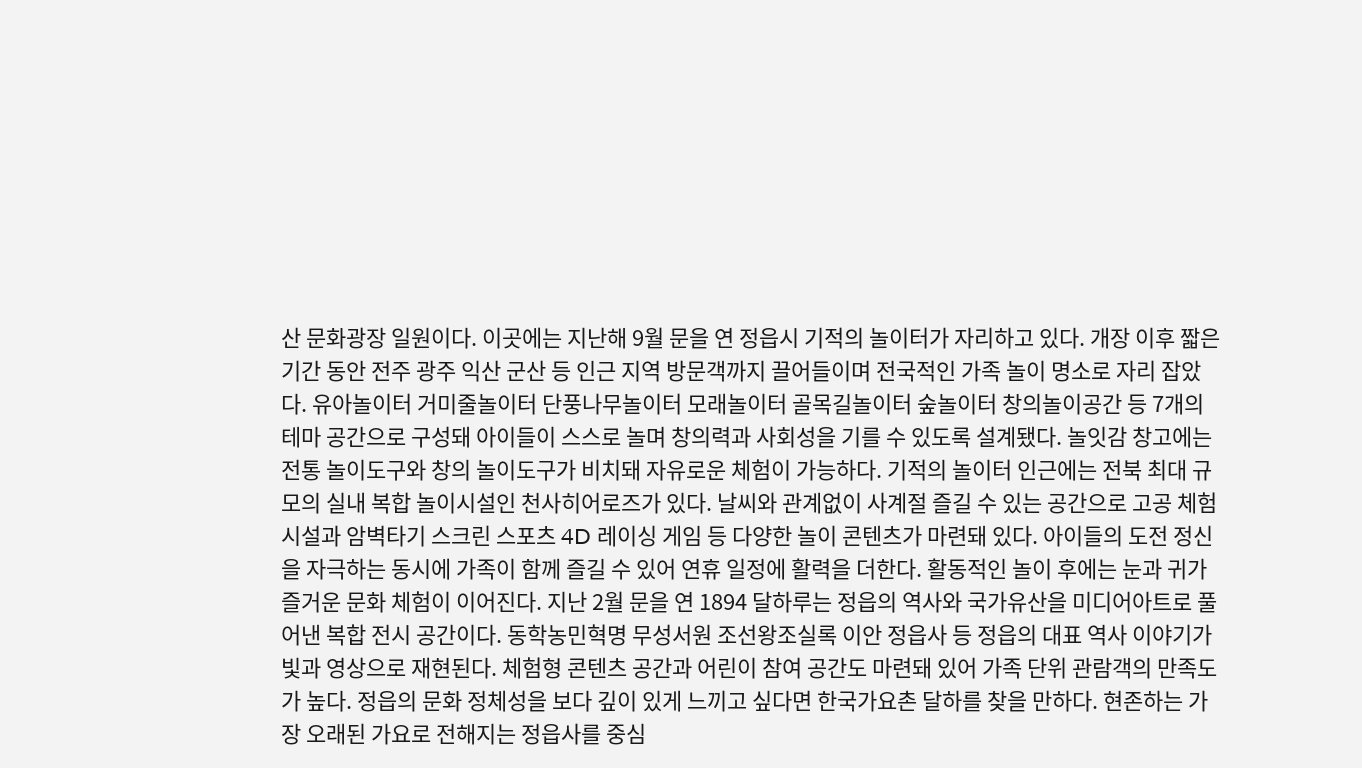산 문화광장 일원이다. 이곳에는 지난해 9월 문을 연 정읍시 기적의 놀이터가 자리하고 있다. 개장 이후 짧은 기간 동안 전주 광주 익산 군산 등 인근 지역 방문객까지 끌어들이며 전국적인 가족 놀이 명소로 자리 잡았다. 유아놀이터 거미줄놀이터 단풍나무놀이터 모래놀이터 골목길놀이터 숲놀이터 창의놀이공간 등 7개의 테마 공간으로 구성돼 아이들이 스스로 놀며 창의력과 사회성을 기를 수 있도록 설계됐다. 놀잇감 창고에는 전통 놀이도구와 창의 놀이도구가 비치돼 자유로운 체험이 가능하다. 기적의 놀이터 인근에는 전북 최대 규모의 실내 복합 놀이시설인 천사히어로즈가 있다. 날씨와 관계없이 사계절 즐길 수 있는 공간으로 고공 체험 시설과 암벽타기 스크린 스포츠 4D 레이싱 게임 등 다양한 놀이 콘텐츠가 마련돼 있다. 아이들의 도전 정신을 자극하는 동시에 가족이 함께 즐길 수 있어 연휴 일정에 활력을 더한다. 활동적인 놀이 후에는 눈과 귀가 즐거운 문화 체험이 이어진다. 지난 2월 문을 연 1894 달하루는 정읍의 역사와 국가유산을 미디어아트로 풀어낸 복합 전시 공간이다. 동학농민혁명 무성서원 조선왕조실록 이안 정읍사 등 정읍의 대표 역사 이야기가 빛과 영상으로 재현된다. 체험형 콘텐츠 공간과 어린이 참여 공간도 마련돼 있어 가족 단위 관람객의 만족도가 높다. 정읍의 문화 정체성을 보다 깊이 있게 느끼고 싶다면 한국가요촌 달하를 찾을 만하다. 현존하는 가장 오래된 가요로 전해지는 정읍사를 중심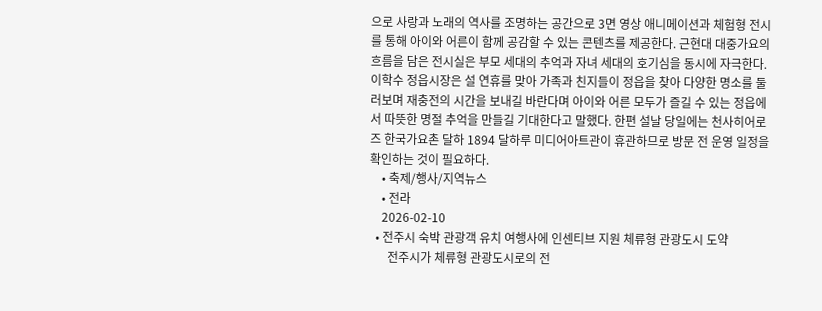으로 사랑과 노래의 역사를 조명하는 공간으로 3면 영상 애니메이션과 체험형 전시를 통해 아이와 어른이 함께 공감할 수 있는 콘텐츠를 제공한다. 근현대 대중가요의 흐름을 담은 전시실은 부모 세대의 추억과 자녀 세대의 호기심을 동시에 자극한다. 이학수 정읍시장은 설 연휴를 맞아 가족과 친지들이 정읍을 찾아 다양한 명소를 둘러보며 재충전의 시간을 보내길 바란다며 아이와 어른 모두가 즐길 수 있는 정읍에서 따뜻한 명절 추억을 만들길 기대한다고 말했다. 한편 설날 당일에는 천사히어로즈 한국가요촌 달하 1894 달하루 미디어아트관이 휴관하므로 방문 전 운영 일정을 확인하는 것이 필요하다.
    • 축제/행사/지역뉴스
    • 전라
    2026-02-10
  • 전주시 숙박 관광객 유치 여행사에 인센티브 지원 체류형 관광도시 도약
      전주시가 체류형 관광도시로의 전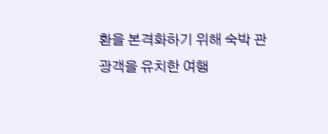환을 본격화하기 위해 숙박 관광객을 유치한 여행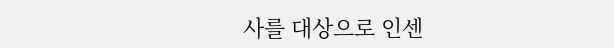사를 대상으로 인센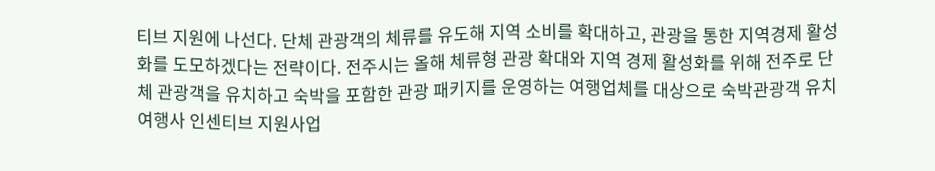티브 지원에 나선다. 단체 관광객의 체류를 유도해 지역 소비를 확대하고, 관광을 통한 지역경제 활성화를 도모하겠다는 전략이다. 전주시는 올해 체류형 관광 확대와 지역 경제 활성화를 위해 전주로 단체 관광객을 유치하고 숙박을 포함한 관광 패키지를 운영하는 여행업체를 대상으로 숙박관광객 유치 여행사 인센티브 지원사업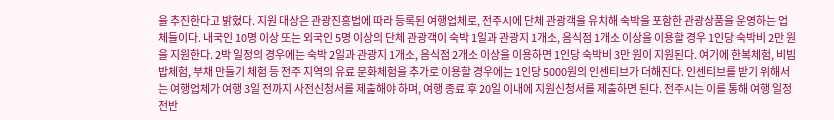을 추진한다고 밝혔다. 지원 대상은 관광진흥법에 따라 등록된 여행업체로, 전주시에 단체 관광객을 유치해 숙박을 포함한 관광상품을 운영하는 업체들이다. 내국인 10명 이상 또는 외국인 5명 이상의 단체 관광객이 숙박 1일과 관광지 1개소, 음식점 1개소 이상을 이용할 경우 1인당 숙박비 2만 원을 지원한다. 2박 일정의 경우에는 숙박 2일과 관광지 1개소, 음식점 2개소 이상을 이용하면 1인당 숙박비 3만 원이 지원된다. 여기에 한복체험, 비빔밥체험, 부채 만들기 체험 등 전주 지역의 유료 문화체험을 추가로 이용할 경우에는 1인당 5000원의 인센티브가 더해진다. 인센티브를 받기 위해서는 여행업체가 여행 3일 전까지 사전신청서를 제출해야 하며, 여행 종료 후 20일 이내에 지원신청서를 제출하면 된다. 전주시는 이를 통해 여행 일정 전반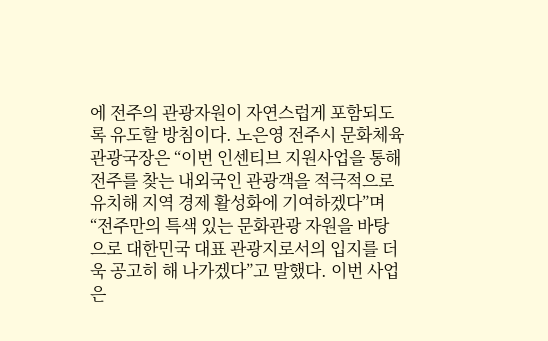에 전주의 관광자원이 자연스럽게 포함되도록 유도할 방침이다. 노은영 전주시 문화체육관광국장은 “이번 인센티브 지원사업을 통해 전주를 찾는 내외국인 관광객을 적극적으로 유치해 지역 경제 활성화에 기여하겠다”며 “전주만의 특색 있는 문화관광 자원을 바탕으로 대한민국 대표 관광지로서의 입지를 더욱 공고히 해 나가겠다”고 말했다. 이번 사업은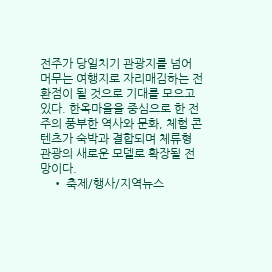전주가 당일치기 관광지를 넘어 머무는 여행지로 자리매김하는 전환점이 될 것으로 기대를 모으고 있다. 한옥마을을 중심으로 한 전주의 풍부한 역사와 문화, 체험 콘텐츠가 숙박과 결합되며 체류형 관광의 새로운 모델로 확장될 전망이다.
    • 축제/행사/지역뉴스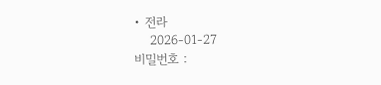• 전라
    2026-01-27
비밀번호 :